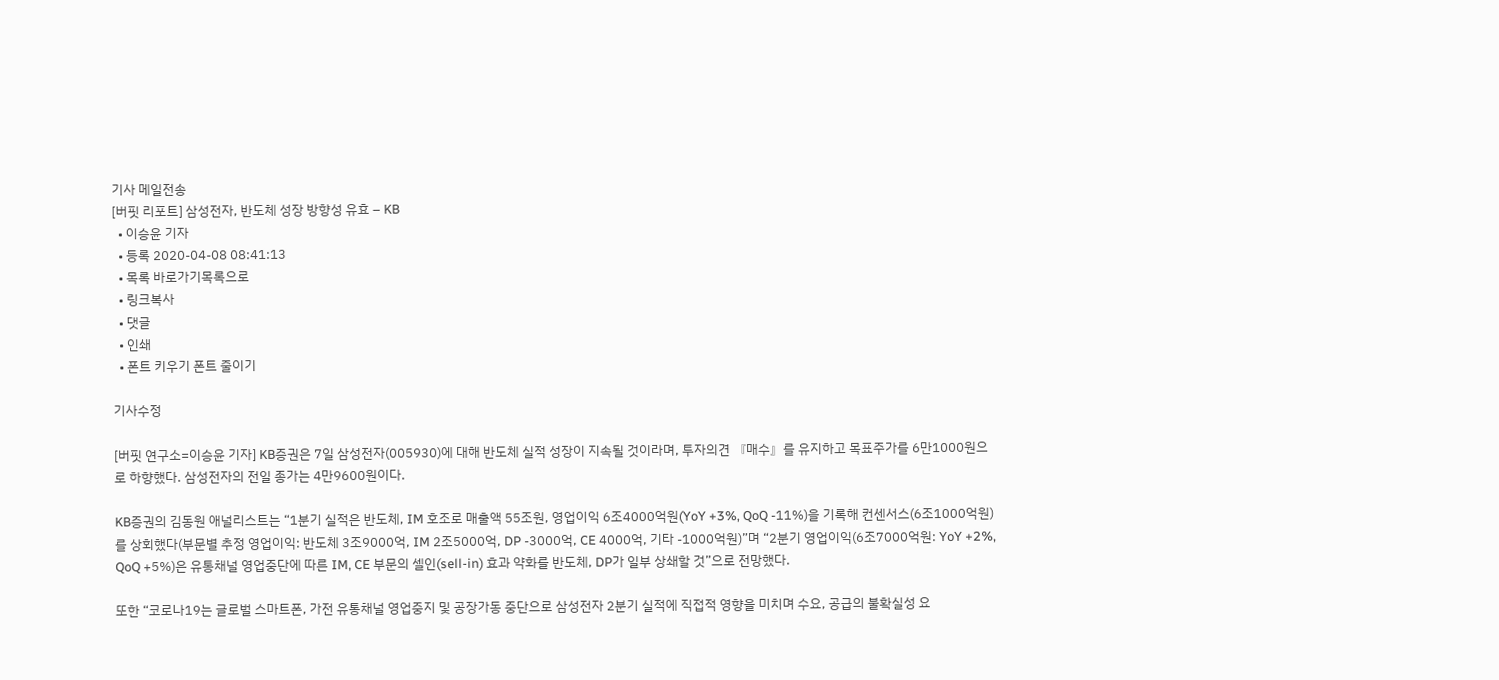기사 메일전송
[버핏 리포트] 삼성전자, 반도체 성장 방향성 유효 – KB
  • 이승윤 기자
  • 등록 2020-04-08 08:41:13
  • 목록 바로가기목록으로
  • 링크복사
  • 댓글
  • 인쇄
  • 폰트 키우기 폰트 줄이기

기사수정

[버핏 연구소=이승윤 기자] KB증권은 7일 삼성전자(005930)에 대해 반도체 실적 성장이 지속될 것이라며, 투자의견 『매수』를 유지하고 목표주가를 6만1000원으로 하향했다. 삼성전자의 전일 종가는 4만9600원이다.

KB증권의 김동원 애널리스트는 “1분기 실적은 반도체, IM 호조로 매출액 55조원, 영업이익 6조4000억원(YoY +3%, QoQ -11%)을 기록해 컨센서스(6조1000억원)를 상회했다(부문별 추정 영업이익: 반도체 3조9000억, IM 2조5000억, DP -3000억, CE 4000억, 기타 -1000억원)”며 “2분기 영업이익(6조7000억원: YoY +2%, QoQ +5%)은 유통채널 영업중단에 따른 IM, CE 부문의 셀인(sell-in) 효과 약화를 반도체, DP가 일부 상쇄할 것”으로 전망했다.

또한 “코로나19는 글로벌 스마트폰, 가전 유통채널 영업중지 및 공장가동 중단으로 삼성전자 2분기 실적에 직접적 영향을 미치며 수요, 공급의 불확실성 요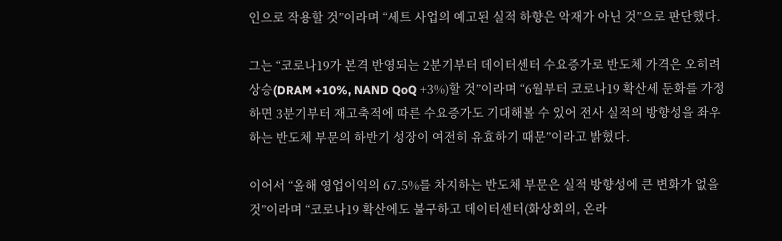인으로 작용할 것”이라며 “세트 사업의 예고된 실적 하향은 악재가 아닌 것”으로 판단했다.

그는 “코로나19가 본격 반영되는 2분기부터 데이터센터 수요증가로 반도체 가격은 오히려 상승(DRAM +10%, NAND QoQ +3%)할 것”이라며 “6월부터 코로나19 확산세 둔화를 가정하면 3분기부터 재고축적에 따른 수요증가도 기대해볼 수 있어 전사 실적의 방향성을 좌우하는 반도체 부문의 하반기 성장이 여전히 유효하기 때문”이라고 밝혔다.

이어서 “올해 영업이익의 67.5%를 차지하는 반도체 부문은 실적 방향성에 큰 변화가 없을 것”이라며 “코로나19 확산에도 불구하고 데이터센터(화상회의, 온라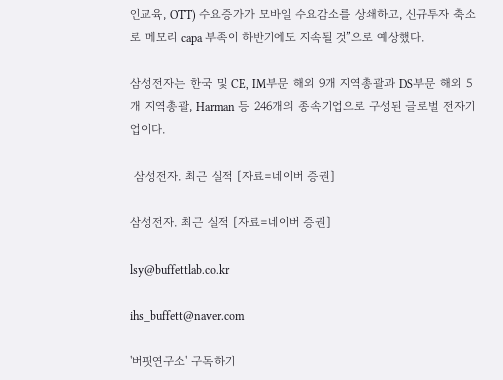인교육, OTT) 수요증가가 모바일 수요감소를 상쇄하고, 신규투자 축소로 메모리 capa 부족이 하반기에도 지속될 것”으로 예상했다.

삼성전자는 한국 및 CE, IM부문 해외 9개 지역총괄과 DS부문 해외 5개 지역총괄, Harman 등 246개의 종속기업으로 구성된 글로벌 전자기업이다.

 삼성전자. 최근 실적 [자료=네이버 증권]

삼성전자. 최근 실적 [자료=네이버 증권]

lsy@buffettlab.co.kr

ihs_buffett@naver.com

'버핏연구소' 구독하기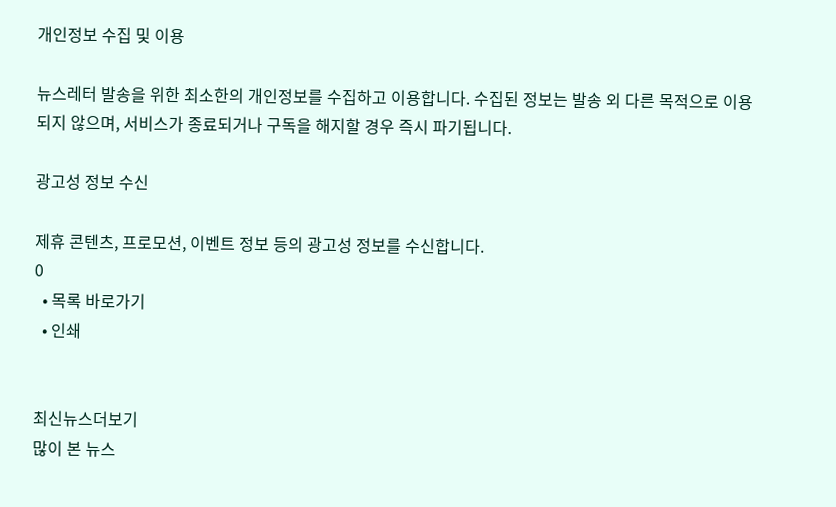개인정보 수집 및 이용

뉴스레터 발송을 위한 최소한의 개인정보를 수집하고 이용합니다. 수집된 정보는 발송 외 다른 목적으로 이용되지 않으며, 서비스가 종료되거나 구독을 해지할 경우 즉시 파기됩니다.

광고성 정보 수신

제휴 콘텐츠, 프로모션, 이벤트 정보 등의 광고성 정보를 수신합니다.
0
  • 목록 바로가기
  • 인쇄


최신뉴스더보기
많이 본 뉴스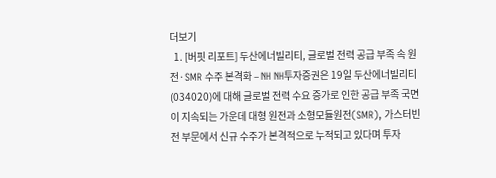더보기
  1. [버핏 리포트] 두산에너빌리티, 글로벌 전력 공급 부족 속 원전·SMR 수주 본격화 – NH NH투자증권은 19일 두산에너빌리티(034020)에 대해 글로벌 전력 수요 증가로 인한 공급 부족 국면이 지속되는 가운데 대형 원전과 소형모듈원전(SMR), 가스터빈 전 부문에서 신규 수주가 본격적으로 누적되고 있다며 투자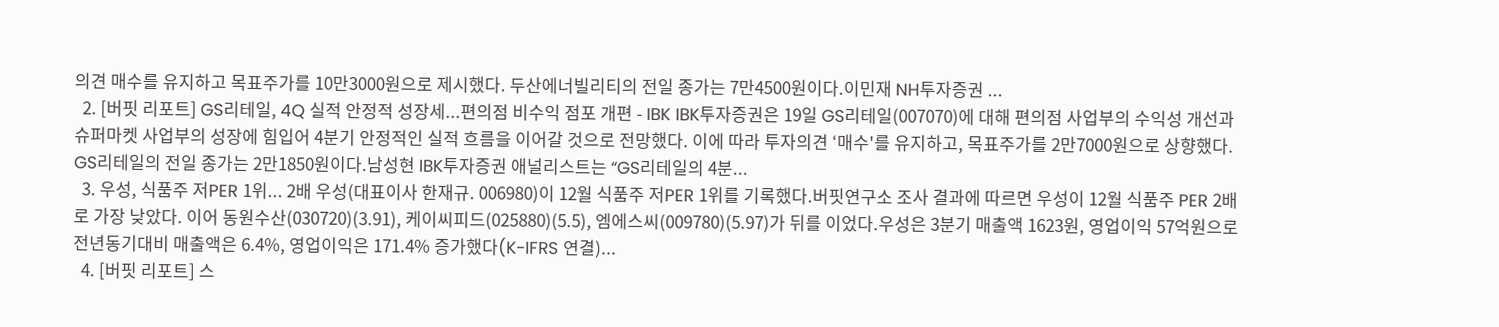의견 매수를 유지하고 목표주가를 10만3000원으로 제시했다. 두산에너빌리티의 전일 종가는 7만4500원이다.이민재 NH투자증권 ...
  2. [버핏 리포트] GS리테일, 4Q 실적 안정적 성장세...편의점 비수익 점포 개편 - IBK IBK투자증권은 19일 GS리테일(007070)에 대해 편의점 사업부의 수익성 개선과 슈퍼마켓 사업부의 성장에 힘입어 4분기 안정적인 실적 흐름을 이어갈 것으로 전망했다. 이에 따라 투자의견 ‘매수'를 유지하고, 목표주가를 2만7000원으로 상향했다. GS리테일의 전일 종가는 2만1850원이다.남성현 IBK투자증권 애널리스트는 “GS리테일의 4분...
  3. 우성, 식품주 저PER 1위... 2배 우성(대표이사 한재규. 006980)이 12월 식품주 저PER 1위를 기록했다.버핏연구소 조사 결과에 따르면 우성이 12월 식품주 PER 2배로 가장 낮았다. 이어 동원수산(030720)(3.91), 케이씨피드(025880)(5.5), 엠에스씨(009780)(5.97)가 뒤를 이었다.우성은 3분기 매출액 1623원, 영업이익 57억원으로 전년동기대비 매출액은 6.4%, 영업이익은 171.4% 증가했다(K-IFRS 연결)...
  4. [버핏 리포트] 스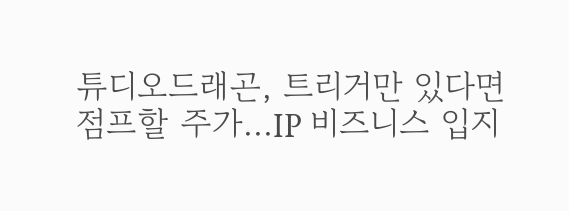튜디오드래곤, 트리거만 있다면 점프할 주가...IP 비즈니스 입지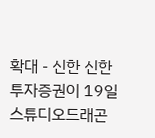확대 - 신한 신한투자증권이 19일 스튜디오드래곤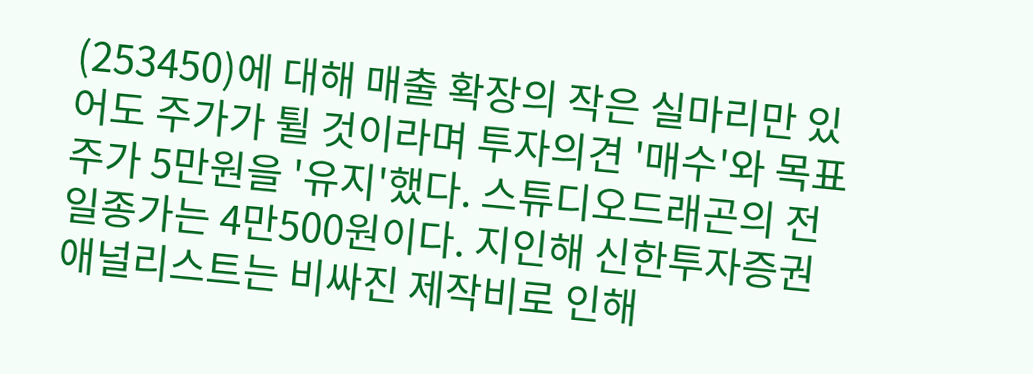(253450)에 대해 매출 확장의 작은 실마리만 있어도 주가가 튈 것이라며 투자의견 '매수'와 목표주가 5만원을 '유지'했다. 스튜디오드래곤의 전일종가는 4만500원이다. 지인해 신한투자증권 애널리스트는 비싸진 제작비로 인해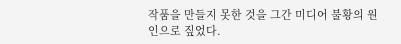작품을 만들지 못한 것을 그간 미디어 불황의 원인으로 짚었다.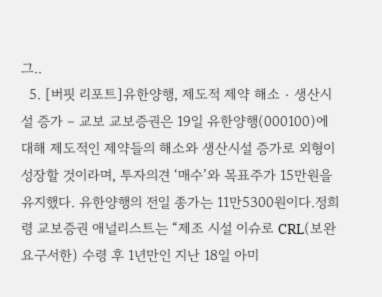그..
  5. [버핏 리포트]유한양행, 제도적 제약 해소‧생산시설 증가 – 교보 교보증권은 19일 유한양행(000100)에 대해 제도적인 제약들의 해소와 생산시설 증가로 외형이 성장할 것이라며, 투자의견 ‘매수’와 목표주가 15만원을 유지했다. 유한양행의 전일 종가는 11만5300원이다.정희령 교보증권 애널리스트는 “제조 시설 이슈로 CRL(보완요구서한) 수령 후 1년만인 지난 18일 아미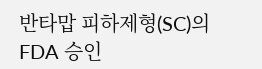반타맙 피하제형(SC)의 FDA 승인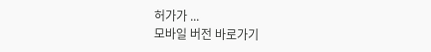허가가 ...
모바일 버전 바로가기